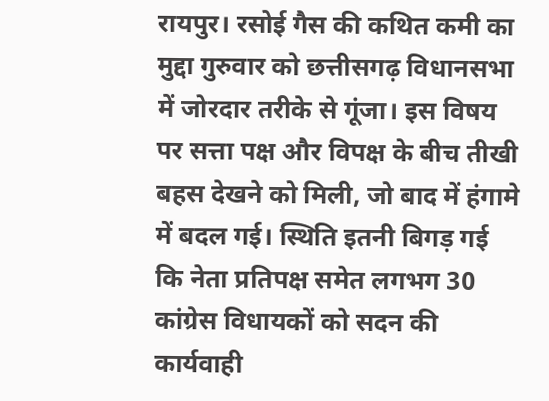रायपुर। रसोई गैस की कथित कमी का मुद्दा गुरुवार को छत्तीसगढ़ विधानसभा में जोरदार तरीके से गूंजा। इस विषय पर सत्ता पक्ष और विपक्ष के बीच तीखी बहस देखने को मिली, जो बाद में हंगामे में बदल गई। स्थिति इतनी बिगड़ गई कि नेता प्रतिपक्ष समेत लगभग 30 कांग्रेस विधायकों को सदन की कार्यवाही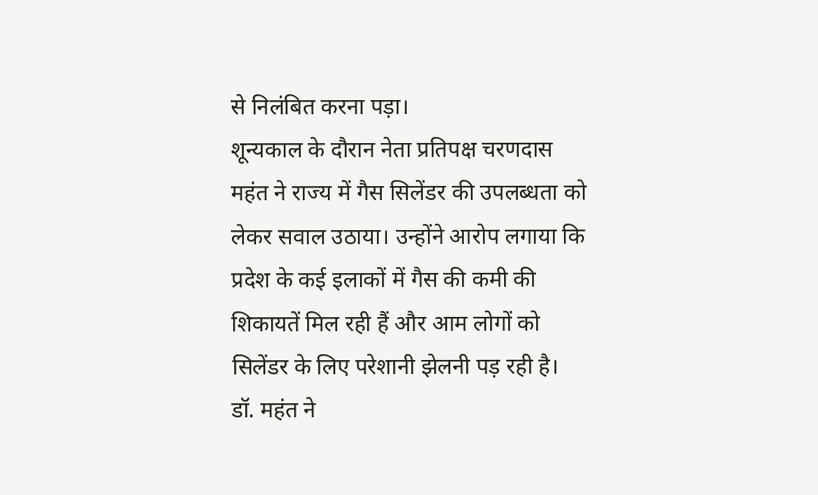से निलंबित करना पड़ा।
शून्यकाल के दौरान नेता प्रतिपक्ष चरणदास महंत ने राज्य में गैस सिलेंडर की उपलब्धता को लेकर सवाल उठाया। उन्होंने आरोप लगाया कि प्रदेश के कई इलाकों में गैस की कमी की शिकायतें मिल रही हैं और आम लोगों को सिलेंडर के लिए परेशानी झेलनी पड़ रही है।
डॉ. महंत ने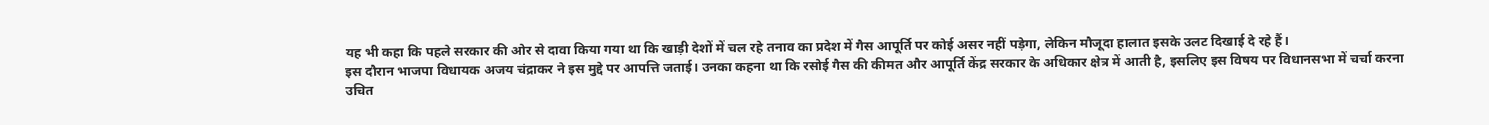यह भी कहा कि पहले सरकार की ओर से दावा किया गया था कि खाड़ी देशों में चल रहे तनाव का प्रदेश में गैस आपूर्ति पर कोई असर नहीं पड़ेगा, लेकिन मौजूदा हालात इसके उलट दिखाई दे रहे हैं।
इस दौरान भाजपा विधायक अजय चंद्राकर ने इस मुद्दे पर आपत्ति जताई। उनका कहना था कि रसोई गैस की कीमत और आपूर्ति केंद्र सरकार के अधिकार क्षेत्र में आती है, इसलिए इस विषय पर विधानसभा में चर्चा करना उचित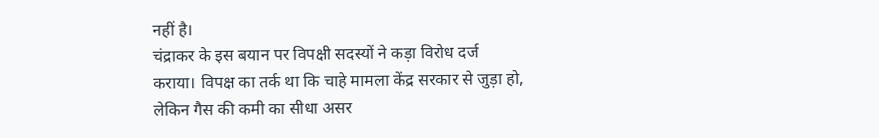नहीं है।
चंद्राकर के इस बयान पर विपक्षी सदस्यों ने कड़ा विरोध दर्ज कराया। विपक्ष का तर्क था कि चाहे मामला केंद्र सरकार से जुड़ा हो, लेकिन गैस की कमी का सीधा असर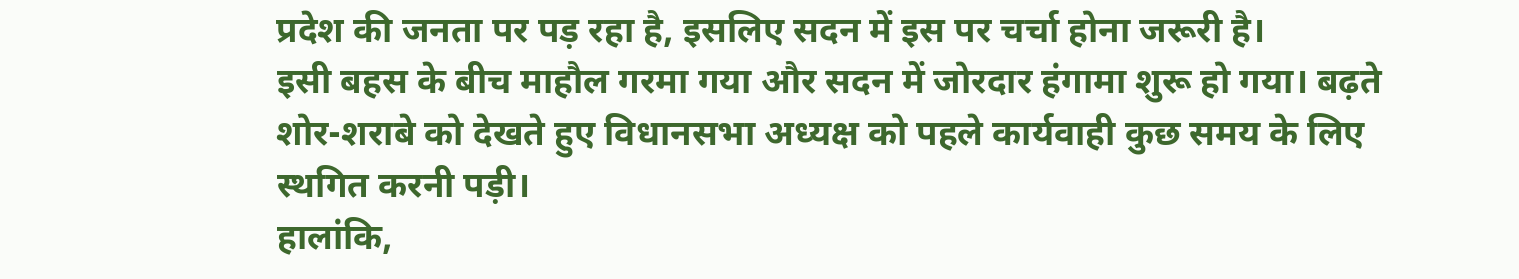प्रदेश की जनता पर पड़ रहा है, इसलिए सदन में इस पर चर्चा होना जरूरी है।
इसी बहस के बीच माहौल गरमा गया और सदन में जोरदार हंगामा शुरू हो गया। बढ़ते शोर-शराबे को देखते हुए विधानसभा अध्यक्ष को पहले कार्यवाही कुछ समय के लिए स्थगित करनी पड़ी।
हालांकि,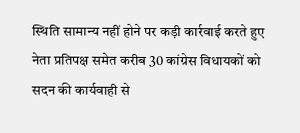स्थिति सामान्य नहीं होने पर कड़ी कार्रवाई करते हुए नेता प्रतिपक्ष समेत करीब 30 कांग्रेस विधायकों को सदन की कार्यवाही से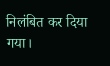निलंबित कर दिया गया।